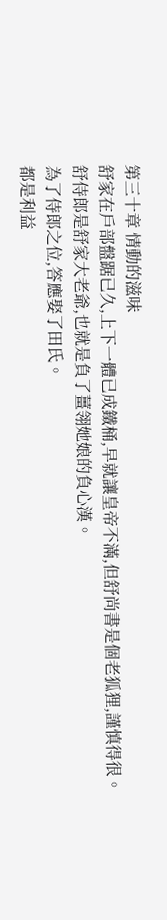第三十章 情動的滋味
舒家在戶部盤踞已久,上下一體已成鐵桶,早就讓皇帝不滿,但舒尚書是個老狐狸,謹慎得很。
舒侍郎是舒家大老爺,也就是負了薑翎她娘的負心漢。
為了侍郎之位,答應娶了田氏。
都是利益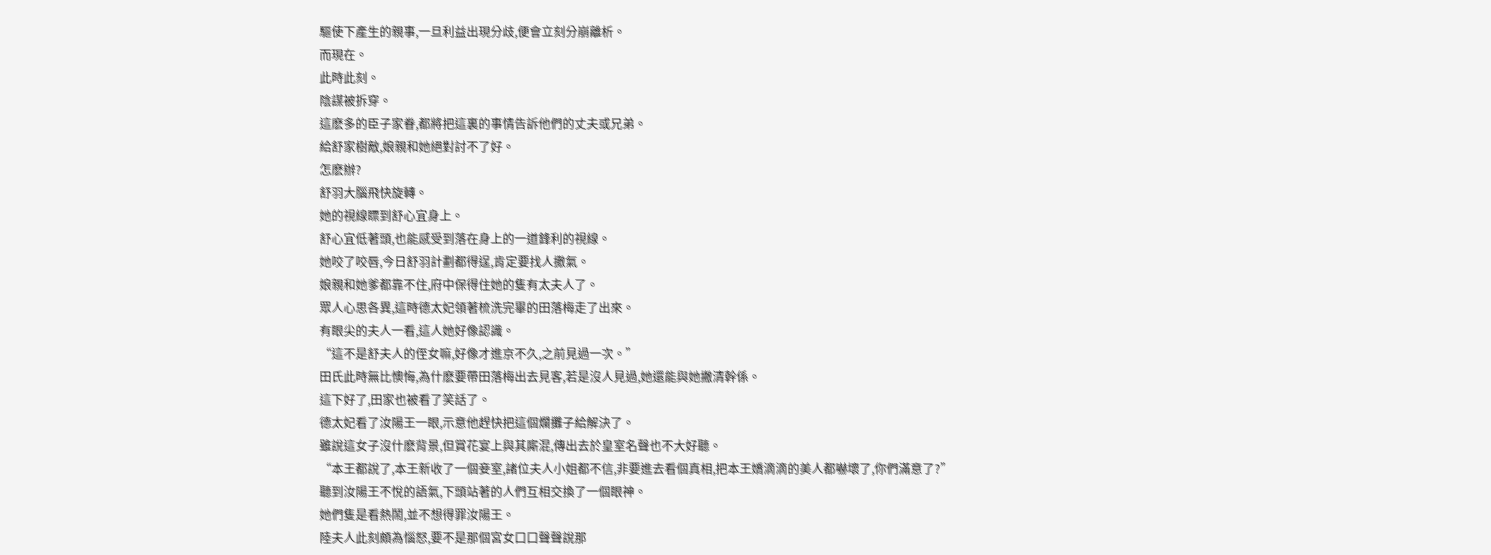驅使下產生的親事,一旦利益出現分歧,便會立刻分崩離析。
而現在。
此時此刻。
陰謀被拆穿。
這麽多的臣子家眷,都將把這裏的事情告訴他們的丈夫或兄弟。
給舒家樹敵,娘親和她絕對討不了好。
怎麽辦?
舒羽大腦飛快旋轉。
她的視線瞟到舒心宜身上。
舒心宜低著頭,也能感受到落在身上的一道鋒利的視線。
她咬了咬唇,今日舒羽計劃都得逞,肯定要找人撒氣。
娘親和她爹都靠不住,府中保得住她的隻有太夫人了。
眾人心思各異,這時德太妃領著梳洗完畢的田落梅走了出來。
有眼尖的夫人一看,這人她好像認識。
“這不是舒夫人的侄女嘛,好像才進京不久,之前見過一次。”
田氏此時無比懊悔,為什麽要帶田落梅出去見客,若是沒人見過,她還能與她撇清幹係。
這下好了,田家也被看了笑話了。
德太妃看了汝陽王一眼,示意他趕快把這個爛攤子給解決了。
雖說這女子沒什麽背景,但賞花宴上與其廝混,傳出去於皇室名聲也不大好聽。
“本王都說了,本王新收了一個妾室,諸位夫人小姐都不信,非要進去看個真相,把本王嬌滴滴的美人都嚇壞了,你們滿意了?”
聽到汝陽王不悅的語氣,下頭站著的人們互相交換了一個眼神。
她們隻是看熱鬧,並不想得罪汝陽王。
陸夫人此刻頗為惱怒,要不是那個宮女口口聲聲說那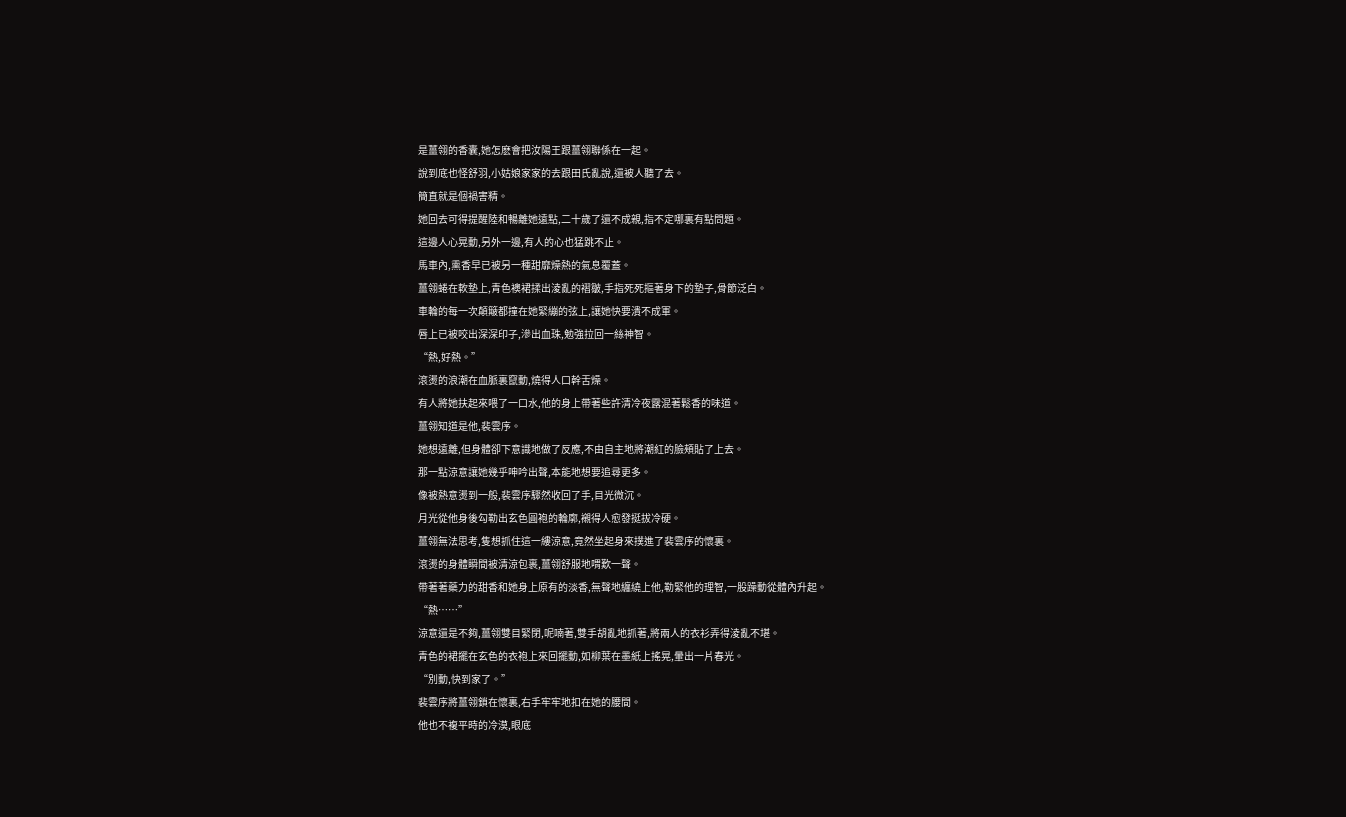是薑翎的香囊,她怎麽會把汝陽王跟薑翎聯係在一起。
說到底也怪舒羽,小姑娘家家的去跟田氏亂說,還被人聽了去。
簡直就是個禍害精。
她回去可得提醒陸和暢離她遠點,二十歲了還不成親,指不定哪裏有點問題。
這邊人心晃動,另外一邊,有人的心也猛跳不止。
馬車內,熏香早已被另一種甜靡燥熱的氣息覆蓋。
薑翎蜷在軟墊上,青色襖裙揉出淩亂的褶皺,手指死死摳著身下的墊子,骨節泛白。
車輪的每一次顛簸都撞在她緊繃的弦上,讓她快要潰不成軍。
唇上已被咬出深深印子,滲出血珠,勉強拉回一絲神智。
“熱,好熱。”
滾燙的浪潮在血脈裏竄動,燒得人口幹舌燥。
有人將她扶起來喂了一口水,他的身上帶著些許清冷夜露混著鬆香的味道。
薑翎知道是他,裴雲序。
她想遠離,但身體卻下意識地做了反應,不由自主地將潮紅的臉頰貼了上去。
那一點涼意讓她幾乎呻吟出聲,本能地想要追尋更多。
像被熱意燙到一般,裴雲序驟然收回了手,目光微沉。
月光從他身後勾勒出玄色圓袍的輪廓,襯得人愈發挺拔冷硬。
薑翎無法思考,隻想抓住這一縷涼意,竟然坐起身來撲進了裴雲序的懷裏。
滾燙的身體瞬間被清涼包裹,薑翎舒服地喟歎一聲。
帶著著藥力的甜香和她身上原有的淡香,無聲地纏繞上他,勒緊他的理智,一股躁動從體內升起。
“熱……”
涼意還是不夠,薑翎雙目緊閉,呢喃著,雙手胡亂地抓著,將兩人的衣衫弄得淩亂不堪。
青色的裙擺在玄色的衣袍上來回擺動,如柳葉在墨紙上搖晃,暈出一片春光。
“別動,快到家了。”
裴雲序將薑翎鎖在懷裏,右手牢牢地扣在她的腰間。
他也不複平時的冷漠,眼底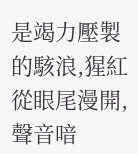是竭力壓製的駭浪,猩紅從眼尾漫開,聲音喑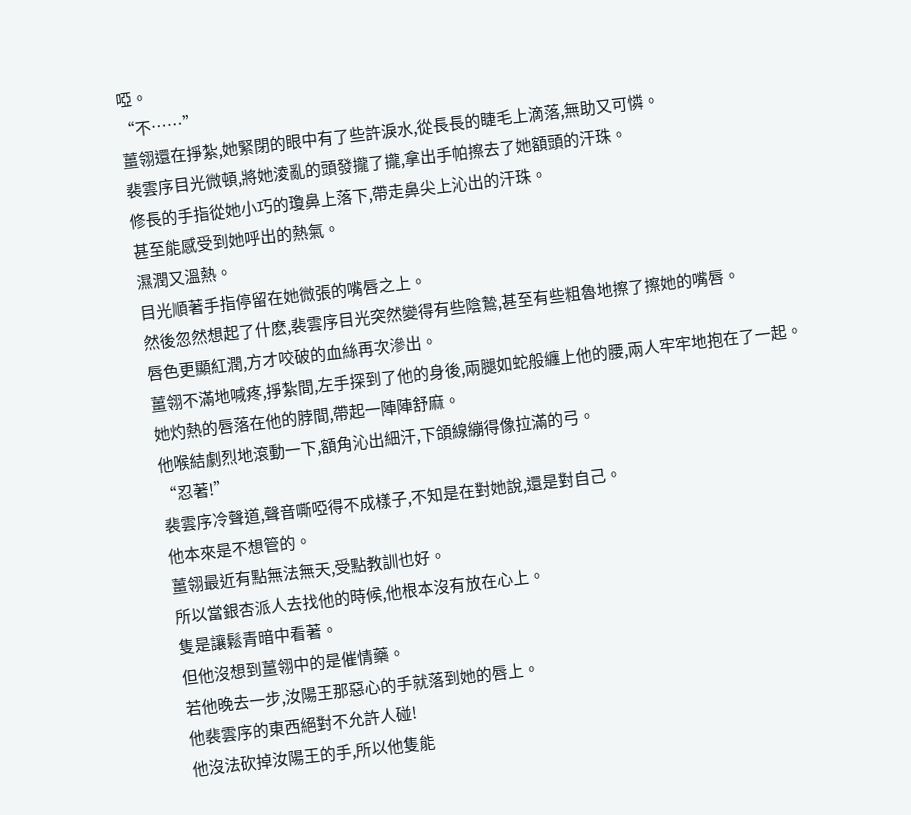啞。
“不……”
薑翎還在掙紮,她緊閉的眼中有了些許淚水,從長長的睫毛上滴落,無助又可憐。
裴雲序目光微頓,將她淩亂的頭發攏了攏,拿出手帕擦去了她額頭的汗珠。
修長的手指從她小巧的瓊鼻上落下,帶走鼻尖上沁出的汗珠。
甚至能感受到她呼出的熱氣。
濕潤又溫熱。
目光順著手指停留在她微張的嘴唇之上。
然後忽然想起了什麽,裴雲序目光突然變得有些陰鷙,甚至有些粗魯地擦了擦她的嘴唇。
唇色更顯紅潤,方才咬破的血絲再次滲出。
薑翎不滿地喊疼,掙紮間,左手探到了他的身後,兩腿如蛇般纏上他的腰,兩人牢牢地抱在了一起。
她灼熱的唇落在他的脖間,帶起一陣陣舒麻。
他喉結劇烈地滾動一下,額角沁出細汗,下頜線繃得像拉滿的弓。
“忍著!”
裴雲序冷聲道,聲音嘶啞得不成樣子,不知是在對她說,還是對自己。
他本來是不想管的。
薑翎最近有點無法無天,受點教訓也好。
所以當銀杏派人去找他的時候,他根本沒有放在心上。
隻是讓鬆青暗中看著。
但他沒想到薑翎中的是催情藥。
若他晚去一步,汝陽王那惡心的手就落到她的唇上。
他裴雲序的東西絕對不允許人碰!
他沒法砍掉汝陽王的手,所以他隻能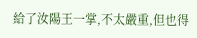給了汝陽王一掌,不太嚴重,但也得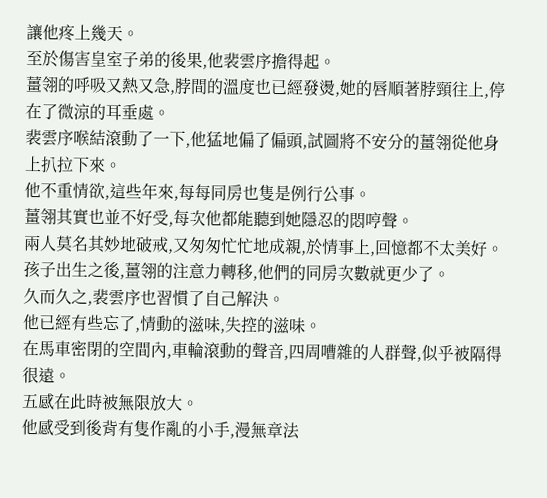讓他疼上幾天。
至於傷害皇室子弟的後果,他裴雲序擔得起。
薑翎的呼吸又熱又急,脖間的溫度也已經發燙,她的唇順著脖頸往上,停在了微涼的耳垂處。
裴雲序喉結滾動了一下,他猛地偏了偏頭,試圖將不安分的薑翎從他身上扒拉下來。
他不重情欲,這些年來,每每同房也隻是例行公事。
薑翎其實也並不好受,每次他都能聽到她隱忍的悶哼聲。
兩人莫名其妙地破戒,又匆匆忙忙地成親,於情事上,回憶都不太美好。
孩子出生之後,薑翎的注意力轉移,他們的同房次數就更少了。
久而久之,裴雲序也習慣了自己解決。
他已經有些忘了,情動的滋味,失控的滋味。
在馬車密閉的空間內,車輪滾動的聲音,四周嘈雜的人群聲,似乎被隔得很遠。
五感在此時被無限放大。
他感受到後背有隻作亂的小手,漫無章法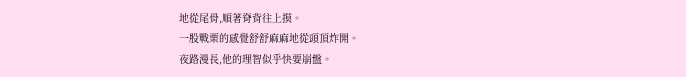地從尾骨,順著脊背往上摸。
一股戰栗的感覺舒舒麻麻地從頭頂炸開。
夜路漫長,他的理智似乎快要崩盤。